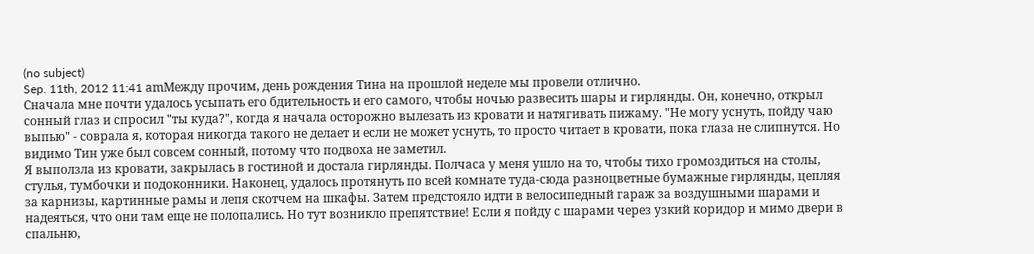(no subject)
Sep. 11th, 2012 11:41 amМежду прочим, день рождения Тина на прошлой неделе мы провели отлично.
Сначала мне почти удалось усыпать его бдительность и его самого, чтобы ночью развесить шары и гирлянды. Он, конечно, открыл сонный глаз и спросил "ты куда?", когда я начала осторожно вылезать из кровати и натягивать пижаму. "Не могу уснуть, пойду чаю выпью" - соврала я, которая никогда такого не делает и если не может уснуть, то просто читает в кровати, пока глаза не слипнутся. Но видимо Тин уже был совсем сонный, потому что подвоха не заметил.
Я выползла из кровати, закрылась в гостиной и достала гирлянды. Полчаса у меня ушло на то, чтобы тихо громоздиться на столы, стулья, тумбочки и подоконники. Наконец, удалось протянуть по всей комнате туда-сюда разноцветные бумажные гирлянды, цепляя за карнизы, картинные рамы и лепя скотчем на шкафы. Затем предстояло идти в велосипедный гараж за воздушными шарами и надеяться, что они там еще не полопались. Но тут возникло препятствие! Если я пойду с шарами через узкий коридор и мимо двери в спальню,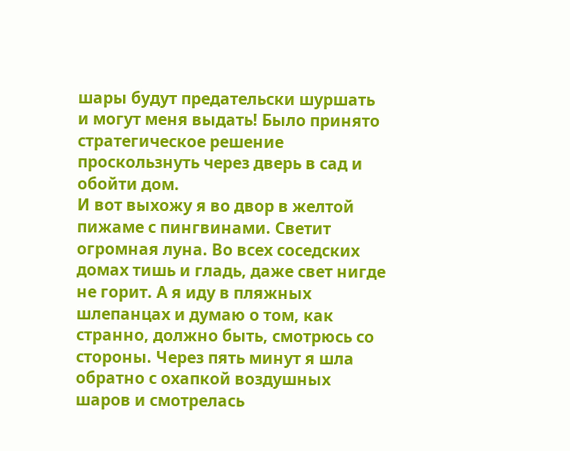шары будут предательски шуршать и могут меня выдать! Было принято стратегическое решение проскользнуть через дверь в сад и обойти дом.
И вот выхожу я во двор в желтой пижаме с пингвинами. Светит огромная луна. Во всех соседских домах тишь и гладь, даже свет нигде не горит. А я иду в пляжных шлепанцах и думаю о том, как странно, должно быть, смотрюсь со стороны. Через пять минут я шла обратно с охапкой воздушных шаров и смотрелась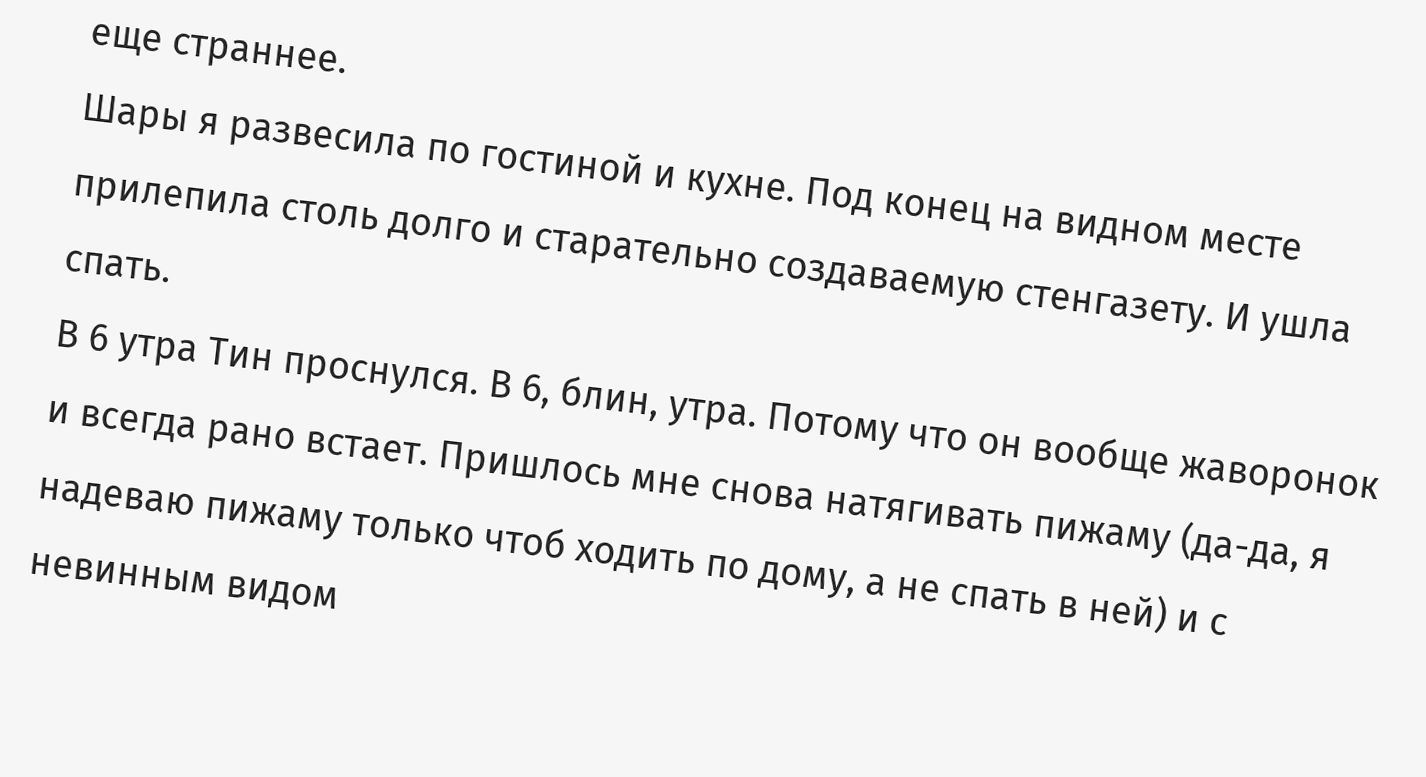еще страннее.
Шары я развесила по гостиной и кухне. Под конец на видном месте прилепила столь долго и старательно создаваемую стенгазету. И ушла спать.
В 6 утра Тин проснулся. В 6, блин, утра. Потому что он вообще жаворонок и всегда рано встает. Пришлось мне снова натягивать пижаму (да-да, я надеваю пижаму только чтоб ходить по дому, а не спать в ней) и с невинным видом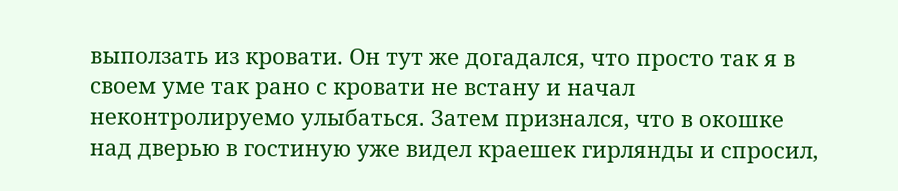выползать из кровати. Он тут же догадался, что просто так я в своем уме так рано с кровати не встану и начал неконтролируемо улыбаться. Затем признался, что в окошке над дверью в гостиную уже видел краешек гирлянды и спросил,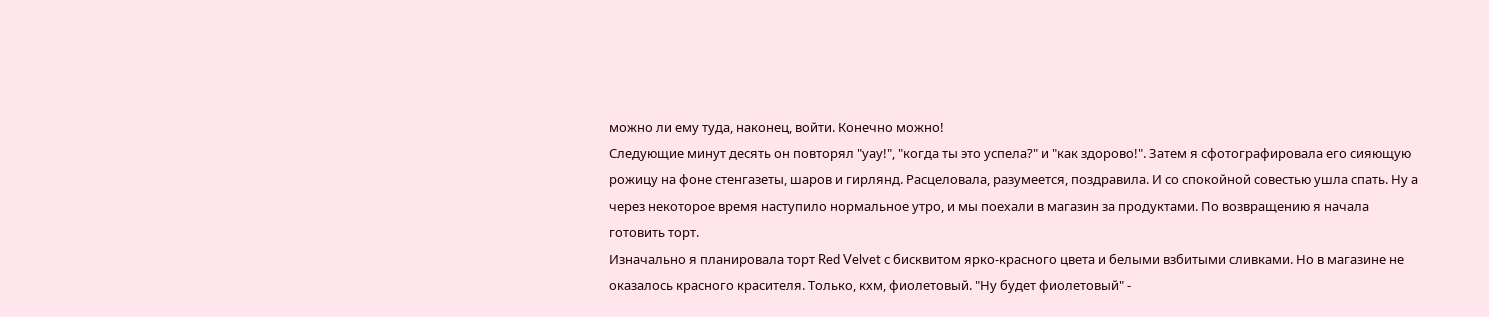можно ли ему туда, наконец, войти. Конечно можно!
Следующие минут десять он повторял "уау!", "когда ты это успела?" и "как здорово!". Затем я сфотографировала его сияющую рожицу на фоне стенгазеты, шаров и гирлянд. Расцеловала, разумеется, поздравила. И со спокойной совестью ушла спать. Ну а через некоторое время наступило нормальное утро, и мы поехали в магазин за продуктами. По возвращению я начала готовить торт.
Изначально я планировала торт Red Velvet с бисквитом ярко-красного цвета и белыми взбитыми сливками. Но в магазине не оказалось красного красителя. Только, кхм, фиолетовый. "Ну будет фиолетовый" -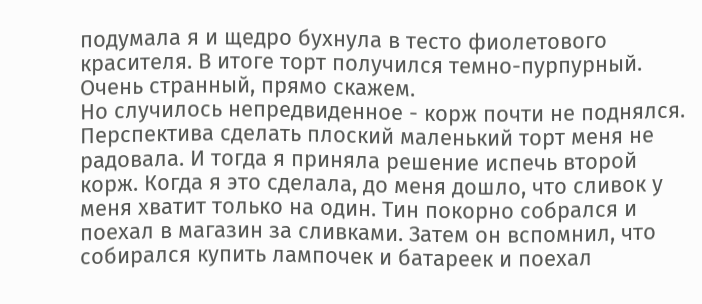подумала я и щедро бухнула в тесто фиолетового красителя. В итоге торт получился темно-пурпурный. Очень странный, прямо скажем.
Но случилось непредвиденное - корж почти не поднялся. Перспектива сделать плоский маленький торт меня не радовала. И тогда я приняла решение испечь второй корж. Когда я это сделала, до меня дошло, что сливок у меня хватит только на один. Тин покорно собрался и поехал в магазин за сливками. Затем он вспомнил, что собирался купить лампочек и батареек и поехал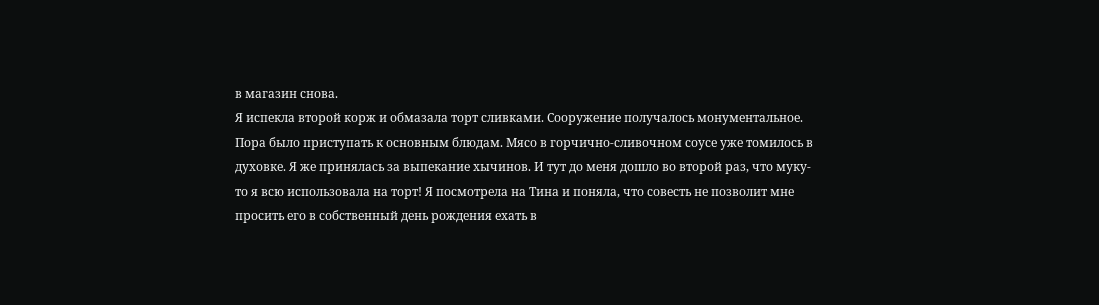в магазин снова.
Я испекла второй корж и обмазала торт сливками. Сооружение получалось монументальное. Пора было приступать к основным блюдам. Мясо в горчично-сливочном соусе уже томилось в духовке. Я же принялась за выпекание хычинов. И тут до меня дошло во второй раз, что муку-то я всю использовала на торт! Я посмотрела на Тина и поняла, что совесть не позволит мне просить его в собственный день рождения ехать в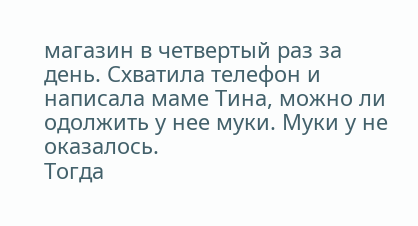магазин в четвертый раз за день. Схватила телефон и написала маме Тина, можно ли одолжить у нее муки. Муки у не оказалось.
Тогда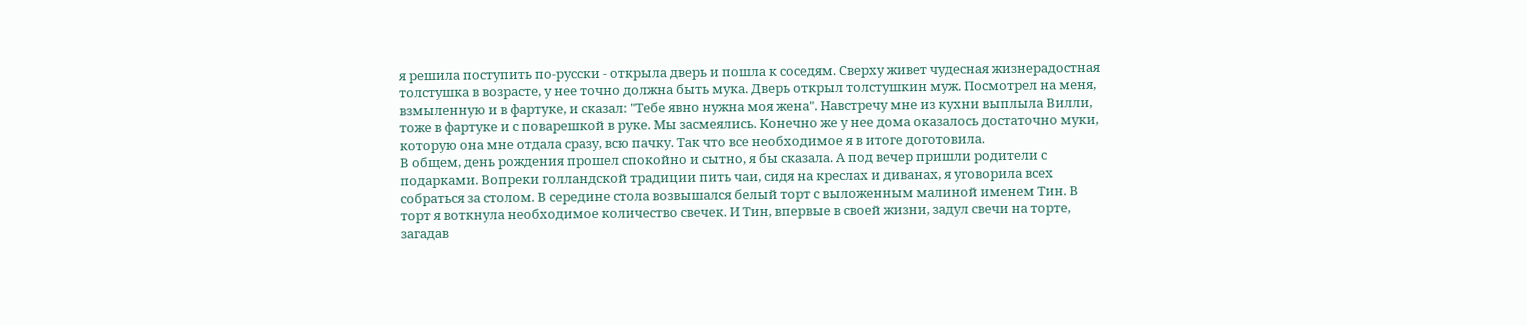я решила поступить по-русски - открыла дверь и пошла к соседям. Сверху живет чудесная жизнерадостная толстушка в возрасте, у нее точно должна быть мука. Дверь открыл толстушкин муж. Посмотрел на меня, взмыленную и в фартуке, и сказал: "Тебе явно нужна моя жена". Навстречу мне из кухни выплыла Вилли, тоже в фартуке и с поварешкой в руке. Мы засмеялись. Конечно же у нее дома оказалось достаточно муки, которую она мне отдала сразу, всю пачку. Так что все необходимое я в итоге доготовила.
В общем, день рождения прошел спокойно и сытно, я бы сказала. А под вечер пришли родители с подарками. Вопреки голландской традиции пить чаи, сидя на креслах и диванах, я уговорила всех собраться за столом. В середине стола возвышался белый торт с выложенным малиной именем Тин. В торт я воткнула необходимое количество свечек. И Тин, впервые в своей жизни, задул свечи на торте, загадав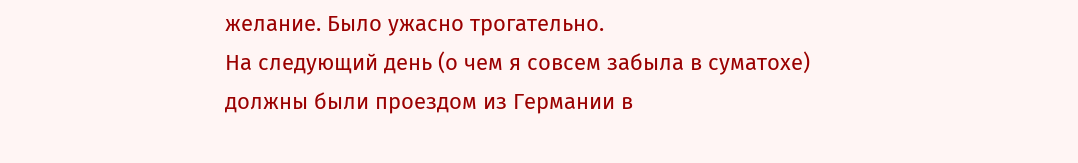желание. Было ужасно трогательно.
На следующий день (о чем я совсем забыла в суматохе) должны были проездом из Германии в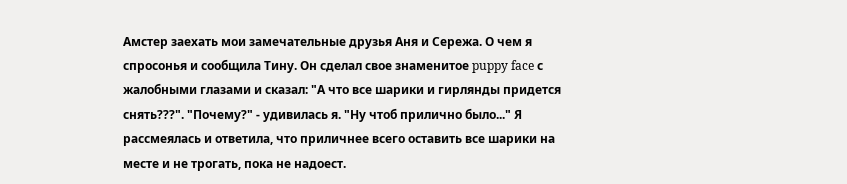Амстер заехать мои замечательные друзья Аня и Сережа. О чем я спросонья и сообщила Тину. Он сделал свое знаменитое puppy face с жалобными глазами и сказал: "А что все шарики и гирлянды придется снять???". "Почему?" - удивилась я. "Ну чтоб прилично было..." Я рассмеялась и ответила, что приличнее всего оставить все шарики на месте и не трогать, пока не надоест.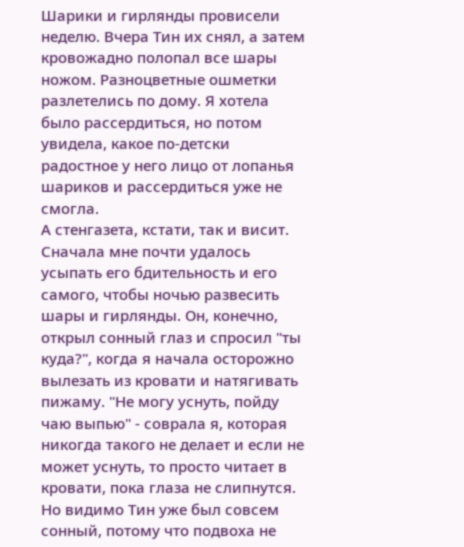Шарики и гирлянды провисели неделю. Вчера Тин их снял, а затем кровожадно полопал все шары ножом. Разноцветные ошметки разлетелись по дому. Я хотела было рассердиться, но потом увидела, какое по-детски радостное у него лицо от лопанья шариков и рассердиться уже не смогла.
А стенгазета, кстати, так и висит.
Сначала мне почти удалось усыпать его бдительность и его самого, чтобы ночью развесить шары и гирлянды. Он, конечно, открыл сонный глаз и спросил "ты куда?", когда я начала осторожно вылезать из кровати и натягивать пижаму. "Не могу уснуть, пойду чаю выпью" - соврала я, которая никогда такого не делает и если не может уснуть, то просто читает в кровати, пока глаза не слипнутся. Но видимо Тин уже был совсем сонный, потому что подвоха не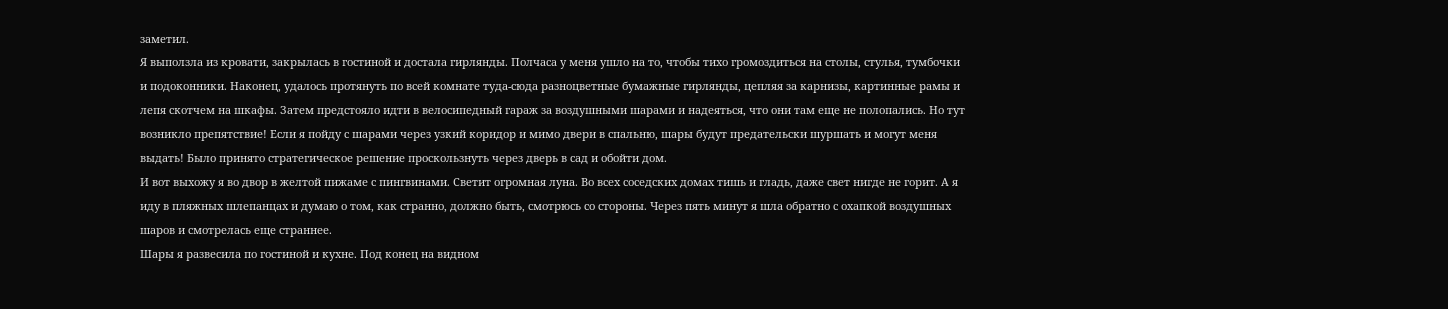заметил.
Я выползла из кровати, закрылась в гостиной и достала гирлянды. Полчаса у меня ушло на то, чтобы тихо громоздиться на столы, стулья, тумбочки и подоконники. Наконец, удалось протянуть по всей комнате туда-сюда разноцветные бумажные гирлянды, цепляя за карнизы, картинные рамы и лепя скотчем на шкафы. Затем предстояло идти в велосипедный гараж за воздушными шарами и надеяться, что они там еще не полопались. Но тут возникло препятствие! Если я пойду с шарами через узкий коридор и мимо двери в спальню, шары будут предательски шуршать и могут меня выдать! Было принято стратегическое решение проскользнуть через дверь в сад и обойти дом.
И вот выхожу я во двор в желтой пижаме с пингвинами. Светит огромная луна. Во всех соседских домах тишь и гладь, даже свет нигде не горит. А я иду в пляжных шлепанцах и думаю о том, как странно, должно быть, смотрюсь со стороны. Через пять минут я шла обратно с охапкой воздушных шаров и смотрелась еще страннее.
Шары я развесила по гостиной и кухне. Под конец на видном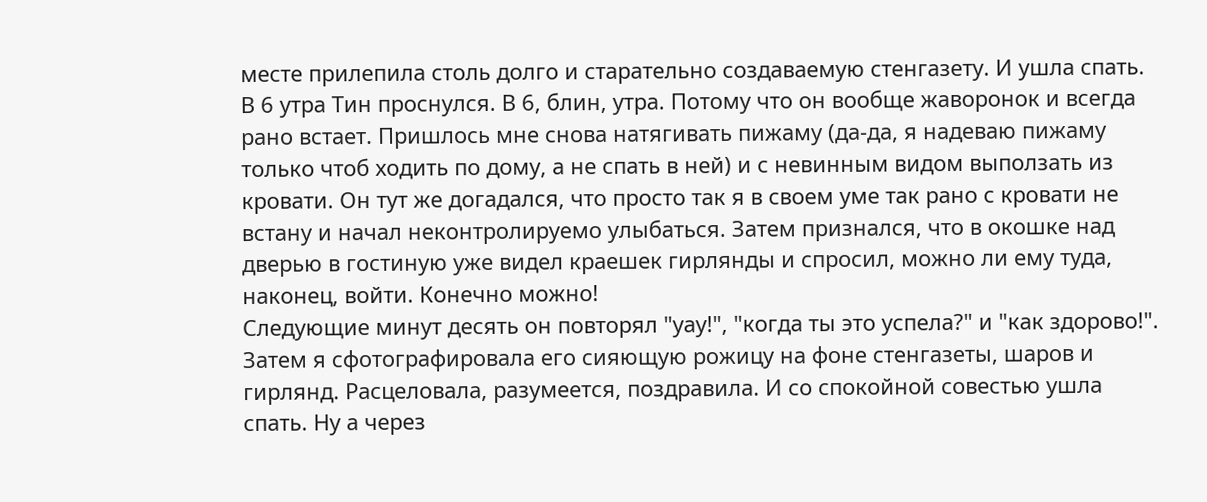месте прилепила столь долго и старательно создаваемую стенгазету. И ушла спать.
В 6 утра Тин проснулся. В 6, блин, утра. Потому что он вообще жаворонок и всегда рано встает. Пришлось мне снова натягивать пижаму (да-да, я надеваю пижаму только чтоб ходить по дому, а не спать в ней) и с невинным видом выползать из кровати. Он тут же догадался, что просто так я в своем уме так рано с кровати не встану и начал неконтролируемо улыбаться. Затем признался, что в окошке над дверью в гостиную уже видел краешек гирлянды и спросил, можно ли ему туда, наконец, войти. Конечно можно!
Следующие минут десять он повторял "уау!", "когда ты это успела?" и "как здорово!". Затем я сфотографировала его сияющую рожицу на фоне стенгазеты, шаров и гирлянд. Расцеловала, разумеется, поздравила. И со спокойной совестью ушла спать. Ну а через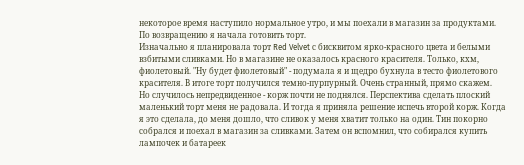некоторое время наступило нормальное утро, и мы поехали в магазин за продуктами. По возвращению я начала готовить торт.
Изначально я планировала торт Red Velvet с бисквитом ярко-красного цвета и белыми взбитыми сливками. Но в магазине не оказалось красного красителя. Только, кхм, фиолетовый. "Ну будет фиолетовый" - подумала я и щедро бухнула в тесто фиолетового красителя. В итоге торт получился темно-пурпурный. Очень странный, прямо скажем.
Но случилось непредвиденное - корж почти не поднялся. Перспектива сделать плоский маленький торт меня не радовала. И тогда я приняла решение испечь второй корж. Когда я это сделала, до меня дошло, что сливок у меня хватит только на один. Тин покорно собрался и поехал в магазин за сливками. Затем он вспомнил, что собирался купить лампочек и батареек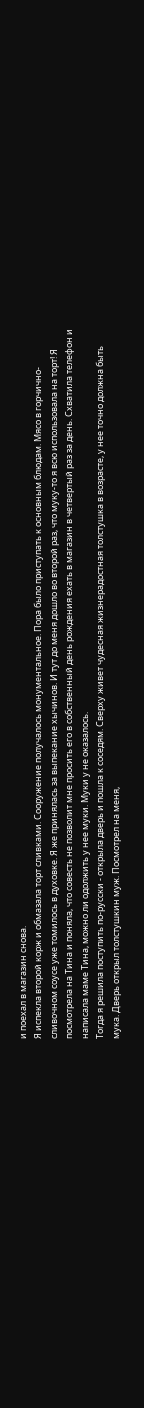и поехал в магазин снова.
Я испекла второй корж и обмазала торт сливками. Сооружение получалось монументальное. Пора было приступать к основным блюдам. Мясо в горчично-сливочном соусе уже томилось в духовке. Я же принялась за выпекание хычинов. И тут до меня дошло во второй раз, что муку-то я всю использовала на торт! Я посмотрела на Тина и поняла, что совесть не позволит мне просить его в собственный день рождения ехать в магазин в четвертый раз за день. Схватила телефон и написала маме Тина, можно ли одолжить у нее муки. Муки у не оказалось.
Тогда я решила поступить по-русски - открыла дверь и пошла к соседям. Сверху живет чудесная жизнерадостная толстушка в возрасте, у нее точно должна быть мука. Дверь открыл толстушкин муж. Посмотрел на меня,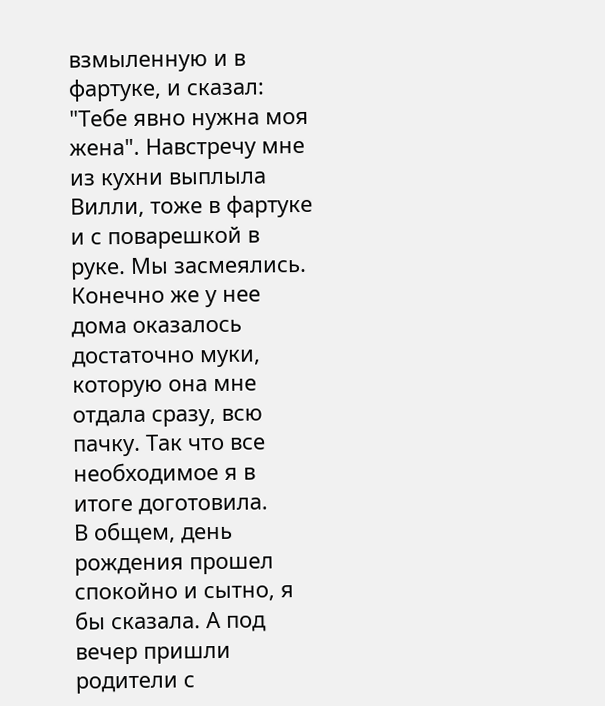взмыленную и в фартуке, и сказал: "Тебе явно нужна моя жена". Навстречу мне из кухни выплыла Вилли, тоже в фартуке и с поварешкой в руке. Мы засмеялись. Конечно же у нее дома оказалось достаточно муки, которую она мне отдала сразу, всю пачку. Так что все необходимое я в итоге доготовила.
В общем, день рождения прошел спокойно и сытно, я бы сказала. А под вечер пришли родители с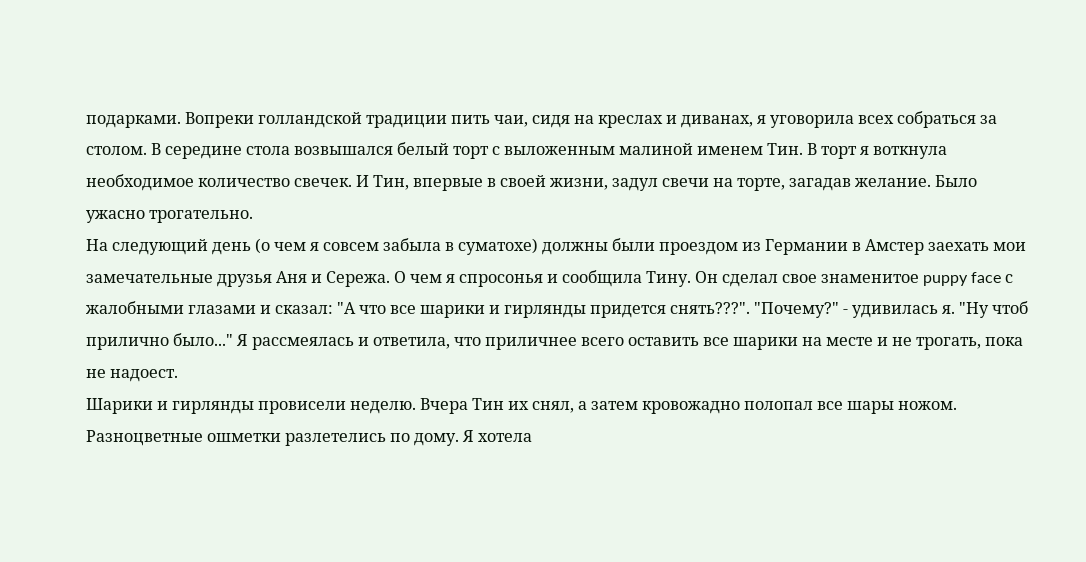подарками. Вопреки голландской традиции пить чаи, сидя на креслах и диванах, я уговорила всех собраться за столом. В середине стола возвышался белый торт с выложенным малиной именем Тин. В торт я воткнула необходимое количество свечек. И Тин, впервые в своей жизни, задул свечи на торте, загадав желание. Было ужасно трогательно.
На следующий день (о чем я совсем забыла в суматохе) должны были проездом из Германии в Амстер заехать мои замечательные друзья Аня и Сережа. О чем я спросонья и сообщила Тину. Он сделал свое знаменитое puppy face с жалобными глазами и сказал: "А что все шарики и гирлянды придется снять???". "Почему?" - удивилась я. "Ну чтоб прилично было..." Я рассмеялась и ответила, что приличнее всего оставить все шарики на месте и не трогать, пока не надоест.
Шарики и гирлянды провисели неделю. Вчера Тин их снял, а затем кровожадно полопал все шары ножом. Разноцветные ошметки разлетелись по дому. Я хотела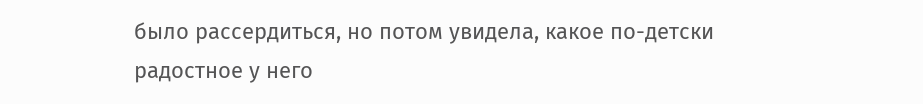было рассердиться, но потом увидела, какое по-детски радостное у него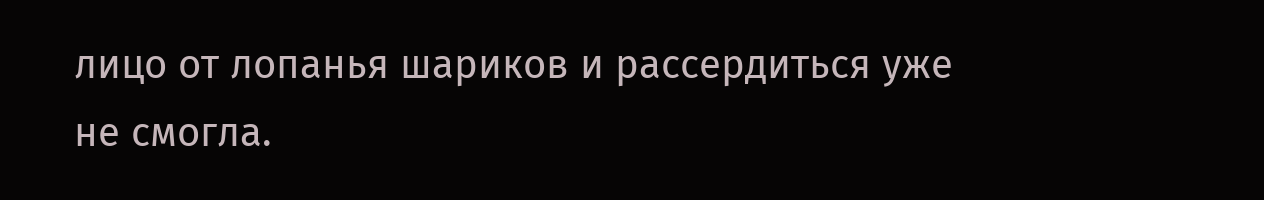лицо от лопанья шариков и рассердиться уже не смогла.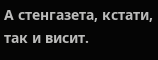А стенгазета, кстати, так и висит.